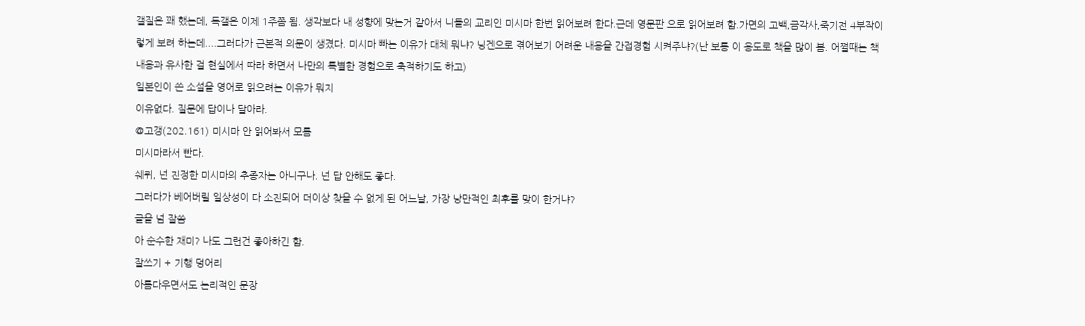갤질은 꽤 했는데, 독갤은 이제 1주쯤 됨. 생각보다 내 성향에 맞는거 같아서 니들의 교리인 미시마 한번 읽어보려 한다.근데 영문판 으로 읽어보려 함.가면의 고백,금각사,죽기전 4부작이렇게 보려 하는데....그러다가 근본적 의문이 생겼다. 미시마 빠는 이유가 대체 뭐냐? 닝겐으로 겪어보기 어려운 내용을 간접경험 시켜주냐?(난 보통 이 용도로 책을 많이 봄. 어쩔때는 책 내용과 유사한 걸 현실에서 따라 하면서 나만의 특별한 경험으로 축적하기도 하고)
일본인이 쓴 소설을 영어로 읽으려는 이유가 뭐지
이유없다. 질문에 답이나 달아라.
@고갱(202.161) 미시마 안 읽어봐서 모름
미시마라서 빤다.
쉐퀴, 넌 진정한 미시마의 추종자는 아니구나. 넌 답 안해도 좋다.
그러다가 베어버릴 일상성이 다 소진되어 더이상 찾을 수 없게 된 어느날, 가장 낭만적인 최후를 맞이 한거냐?
글을 넘 잘씀
아 순수한 재미? 나도 그런건 좋아하긴 함.
잘쓰기 + 기행 덩어리
아름다우면서도 논리적인 문장